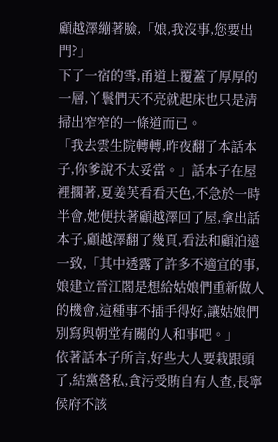顧越澤繃著臉,「娘,我沒事,您要出門?」
下了一宿的雪,甬道上覆蓋了厚厚的一層,丫鬟們天不亮就起床也只是清掃出窄窄的一條道而已。
「我去雲生院轉轉,昨夜翻了本話本子,你爹說不太妥當。」話本子在屋裡擱著,夏姜芙看看天色,不急於一時半會,她便扶著顧越澤回了屋,拿出話本子,顧越澤翻了幾頁,看法和顧泊遠一致,「其中透露了許多不適宜的事,娘建立晉江閣是想給姑娘們重新做人的機會,這種事不插手得好,讓姑娘們別寫與朝堂有關的人和事吧。」
依著話本子所言,好些大人要栽跟頭了,結黨營私,貪污受賄自有人查,長寧侯府不該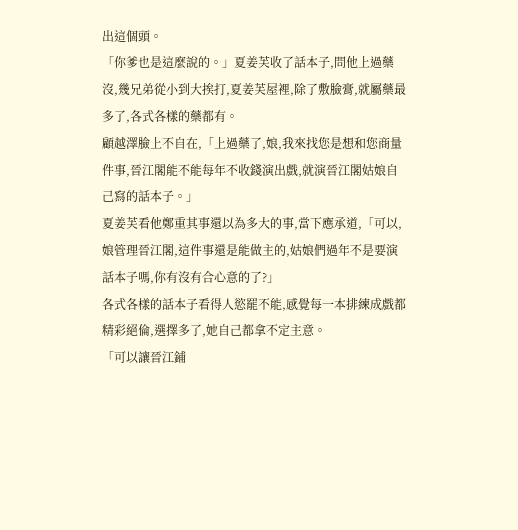出這個頭。
「你爹也是這麼說的。」夏姜芙收了話本子,問他上過藥沒,幾兄弟從小到大挨打,夏姜芙屋裡,除了敷臉膏,就屬藥最多了,各式各樣的藥都有。
顧越澤臉上不自在,「上過藥了,娘,我來找您是想和您商量件事,晉江閣能不能每年不收錢演出戲,就演晉江閣姑娘自己寫的話本子。」
夏姜芙看他鄭重其事還以為多大的事,當下應承道,「可以,娘管理晉江閣,這件事還是能做主的,姑娘們過年不是要演話本子嗎,你有沒有合心意的了?」
各式各樣的話本子看得人慾罷不能,感覺每一本排練成戲都精彩絕倫,選擇多了,她自己都拿不定主意。
「可以讓晉江鋪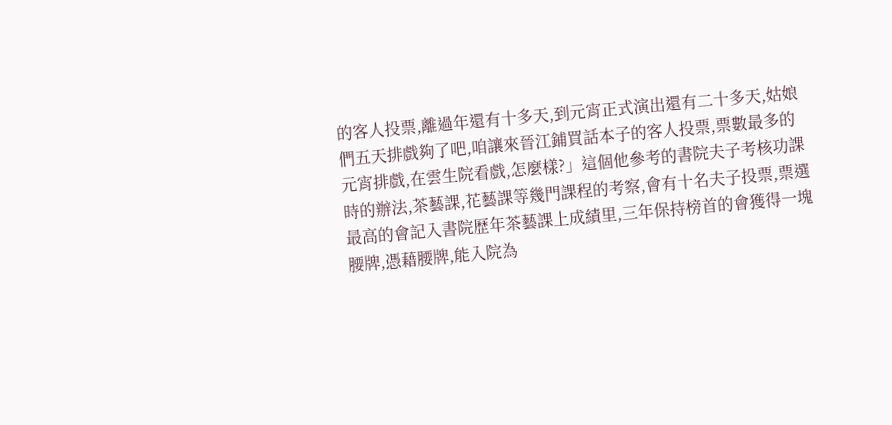的客人投票,離過年還有十多天,到元宵正式演出還有二十多天,姑娘們五天排戲夠了吧,咱讓來晉江鋪買話本子的客人投票,票數最多的元宵排戲,在雲生院看戲,怎麼樣?」這個他參考的書院夫子考核功課時的辦法,茶藝課,花藝課等幾門課程的考察,會有十名夫子投票,票選最高的會記入書院歷年茶藝課上成績里,三年保持榜首的會獲得一塊腰牌,憑藉腰牌,能入院為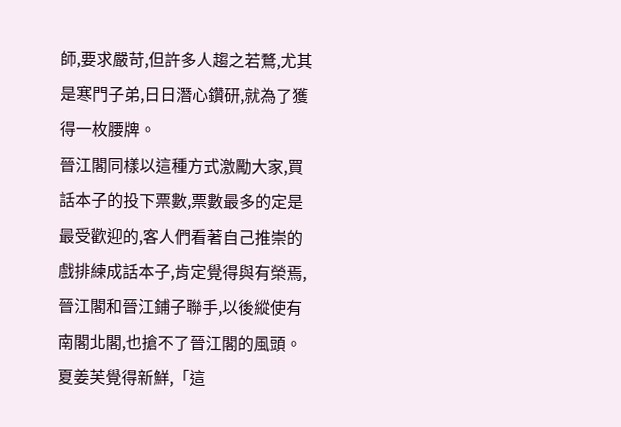師,要求嚴苛,但許多人趨之若鶩,尤其是寒門子弟,日日潛心鑽研,就為了獲得一枚腰牌。
晉江閣同樣以這種方式激勵大家,買話本子的投下票數,票數最多的定是最受歡迎的,客人們看著自己推崇的戲排練成話本子,肯定覺得與有榮焉,晉江閣和晉江鋪子聯手,以後縱使有南閣北閣,也搶不了晉江閣的風頭。
夏姜芙覺得新鮮,「這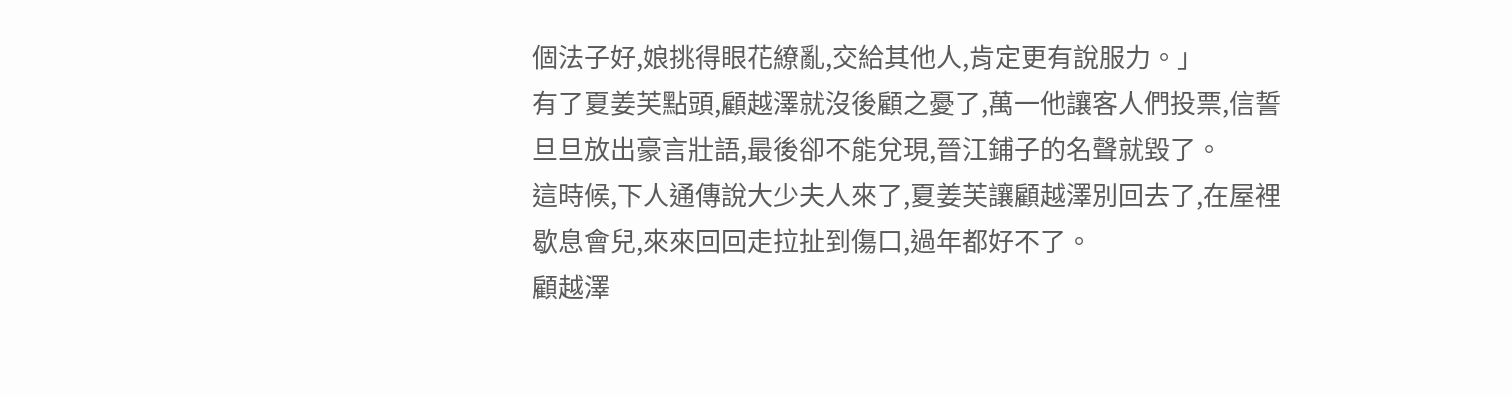個法子好,娘挑得眼花繚亂,交給其他人,肯定更有說服力。」
有了夏姜芙點頭,顧越澤就沒後顧之憂了,萬一他讓客人們投票,信誓旦旦放出豪言壯語,最後卻不能兌現,晉江鋪子的名聲就毀了。
這時候,下人通傳說大少夫人來了,夏姜芙讓顧越澤別回去了,在屋裡歇息會兒,來來回回走拉扯到傷口,過年都好不了。
顧越澤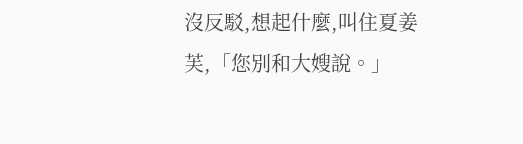沒反駁,想起什麼,叫住夏姜芙,「您別和大嫂說。」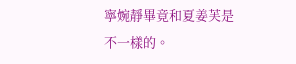寧婉靜畢竟和夏姜芙是不一樣的。